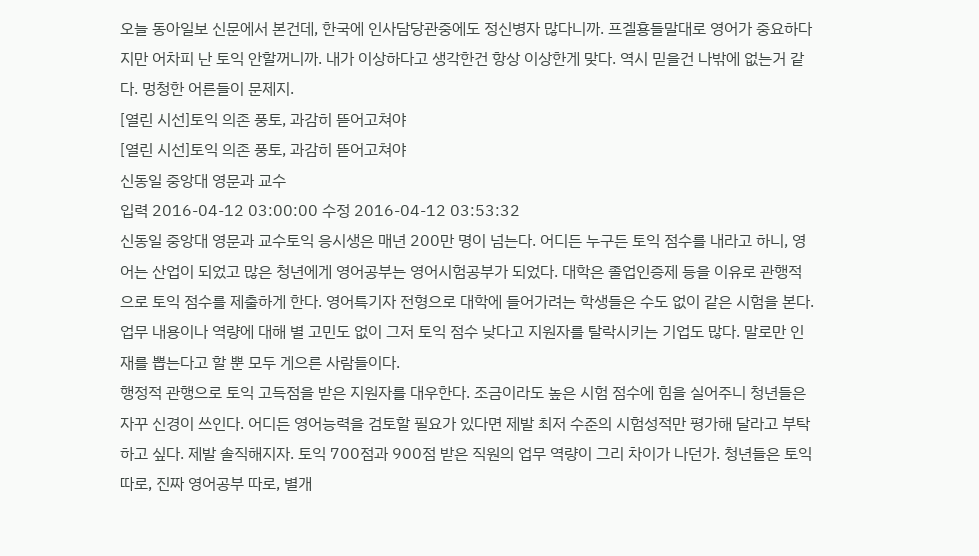오늘 동아일보 신문에서 본건데, 한국에 인사담당관중에도 정신병자 많다니까. 프겔횽들말대로 영어가 중요하다지만 어차피 난 토익 안할꺼니까. 내가 이상하다고 생각한건 항상 이상한게 맞다. 역시 믿을건 나밖에 없는거 같다. 멍청한 어른들이 문제지.
[열린 시선]토익 의존 풍토, 과감히 뜯어고쳐야
[열린 시선]토익 의존 풍토, 과감히 뜯어고쳐야
신동일 중앙대 영문과 교수
입력 2016-04-12 03:00:00 수정 2016-04-12 03:53:32
신동일 중앙대 영문과 교수토익 응시생은 매년 200만 명이 넘는다. 어디든 누구든 토익 점수를 내라고 하니, 영어는 산업이 되었고 많은 청년에게 영어공부는 영어시험공부가 되었다. 대학은 졸업인증제 등을 이유로 관행적으로 토익 점수를 제출하게 한다. 영어특기자 전형으로 대학에 들어가려는 학생들은 수도 없이 같은 시험을 본다. 업무 내용이나 역량에 대해 별 고민도 없이 그저 토익 점수 낮다고 지원자를 탈락시키는 기업도 많다. 말로만 인재를 뽑는다고 할 뿐 모두 게으른 사람들이다.
행정적 관행으로 토익 고득점을 받은 지원자를 대우한다. 조금이라도 높은 시험 점수에 힘을 실어주니 청년들은 자꾸 신경이 쓰인다. 어디든 영어능력을 검토할 필요가 있다면 제발 최저 수준의 시험성적만 평가해 달라고 부탁하고 싶다. 제발 솔직해지자. 토익 700점과 900점 받은 직원의 업무 역량이 그리 차이가 나던가. 청년들은 토익 따로, 진짜 영어공부 따로, 별개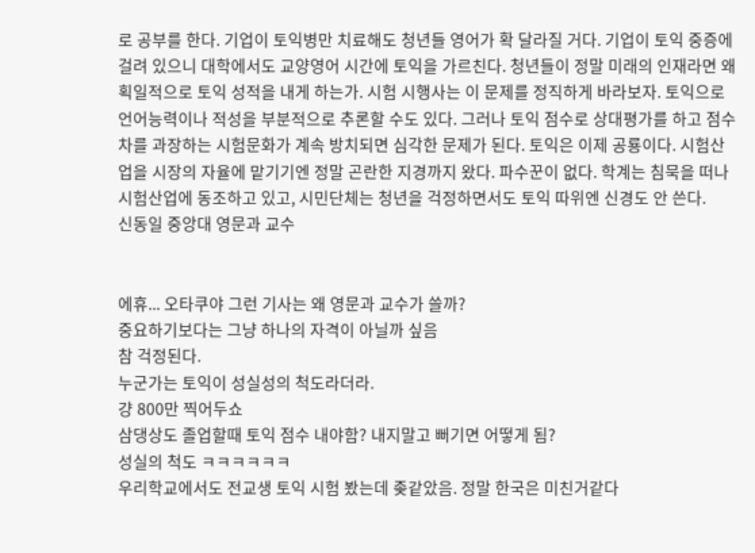로 공부를 한다. 기업이 토익병만 치료해도 청년들 영어가 확 달라질 거다. 기업이 토익 중증에 걸려 있으니 대학에서도 교양영어 시간에 토익을 가르친다. 청년들이 정말 미래의 인재라면 왜 획일적으로 토익 성적을 내게 하는가. 시험 시행사는 이 문제를 정직하게 바라보자. 토익으로 언어능력이나 적성을 부분적으로 추론할 수도 있다. 그러나 토익 점수로 상대평가를 하고 점수 차를 과장하는 시험문화가 계속 방치되면 심각한 문제가 된다. 토익은 이제 공룡이다. 시험산업을 시장의 자율에 맡기기엔 정말 곤란한 지경까지 왔다. 파수꾼이 없다. 학계는 침묵을 떠나 시험산업에 동조하고 있고, 시민단체는 청년을 걱정하면서도 토익 따위엔 신경도 안 쓴다.
신동일 중앙대 영문과 교수


에휴... 오타쿠야 그런 기사는 왜 영문과 교수가 쓸까?
중요하기보다는 그냥 하나의 자격이 아닐까 싶음
참 걱정된다.
누군가는 토익이 성실성의 척도라더라.
걍 800만 찍어두쇼
삼댕상도 졸업할때 토익 점수 내야함? 내지말고 뻐기면 어떻게 됨?
성실의 척도 ㅋㅋㅋㅋㅋㅋ
우리학교에서도 전교생 토익 시험 봤는데 좆같았음. 정말 한국은 미친거같다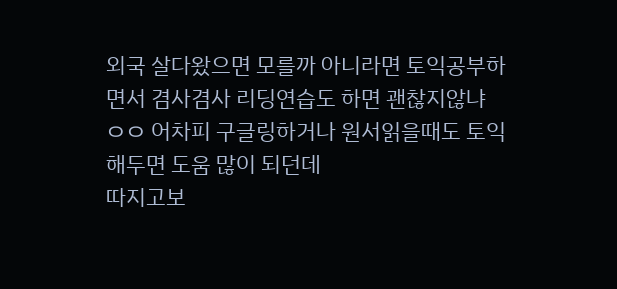외국 살다왔으면 모를까 아니라면 토익공부하면서 겸사겸사 리딩연습도 하면 괜찮지않냐 ㅇㅇ 어차피 구글링하거나 원서읽을때도 토익해두면 도움 많이 되던데
따지고보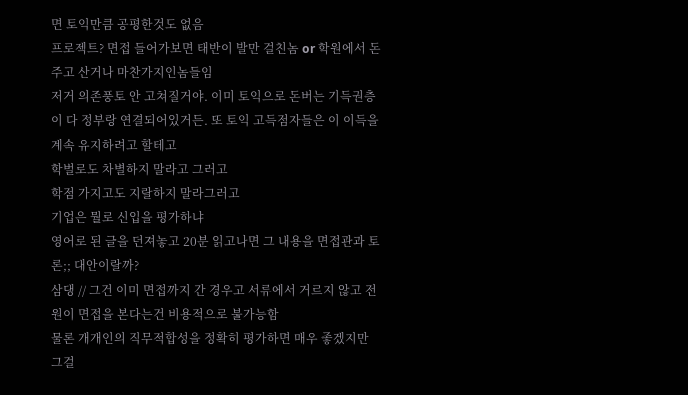면 토익만큼 공평한것도 없음
프로젝트? 면접 들어가보면 태반이 발만 걸친놈 or 학원에서 돈주고 산거나 마찬가지인놈들임
저거 의존풍토 안 고쳐질거야. 이미 토익으로 돈버는 기득권층이 다 정부랑 연결되어있거든. 또 토익 고득점자들은 이 이득을 계속 유지하려고 할테고
학벌로도 차별하지 말라고 그러고
학점 가지고도 지랄하지 말라그러고
기업은 뭘로 신입을 평가하냐
영어로 된 글을 던져놓고 20분 읽고나면 그 내용을 면접관과 토론;; 대안이랄까?
삼댕 // 그건 이미 면접까지 간 경우고 서류에서 거르지 않고 전원이 면접을 본다는건 비용적으로 불가능함
물론 개개인의 직무적합성을 정확히 평가하면 매우 좋겠지만 그걸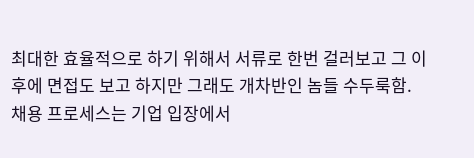최대한 효율적으로 하기 위해서 서류로 한번 걸러보고 그 이후에 면접도 보고 하지만 그래도 개차반인 놈들 수두룩함.
채용 프로세스는 기업 입장에서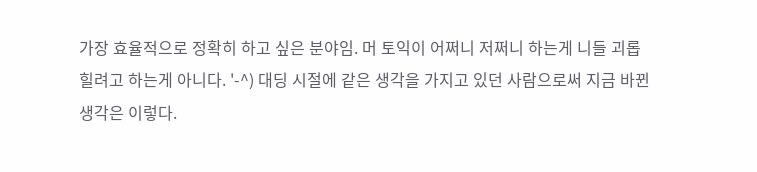가장 효율적으로 정확히 하고 싶은 분야임. 머 토익이 어쩌니 저쩌니 하는게 니들 괴롭힐려고 하는게 아니다. '-^) 대딩 시절에 같은 생각을 가지고 있던 사람으로써 지금 바뀐 생각은 이렇다.